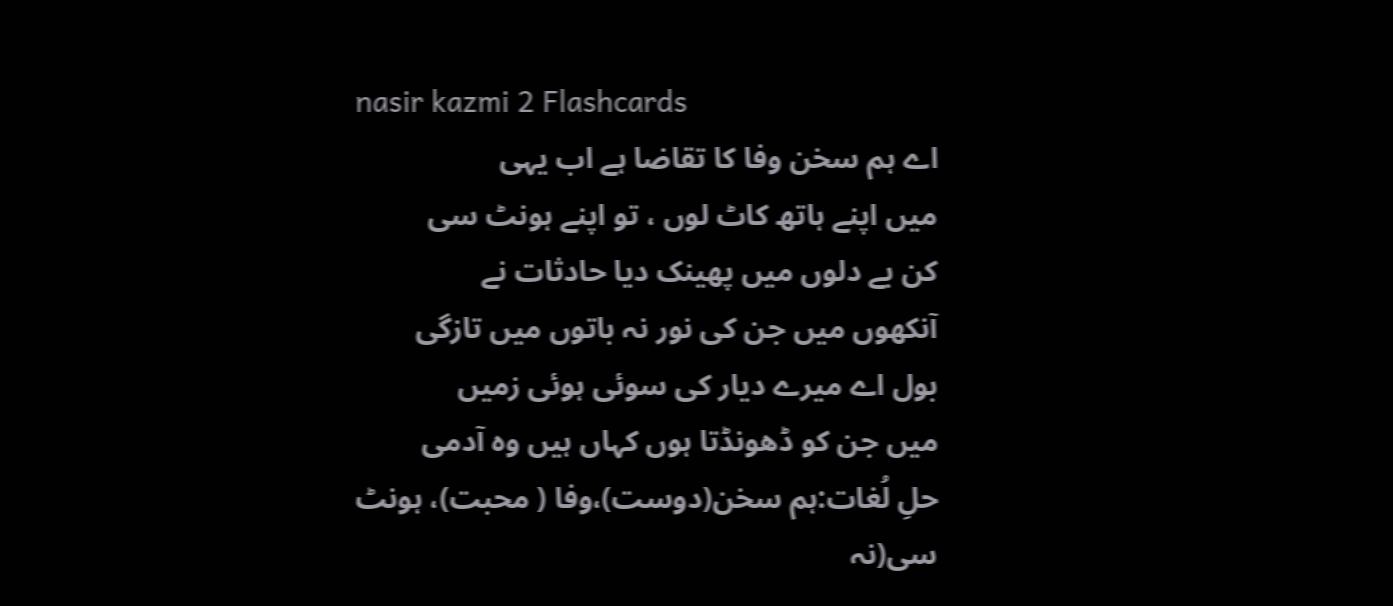nasir kazmi 2 Flashcards
اے ہم سخن وفا کا تقاضا ہے اب یہی
میں اپنے ہاتھ کاٹ لوں ، تو اپنے ہونٹ سی
کن بے دلوں میں پھینک دیا حادثات نے
آنکھوں میں جن کی نور نہ باتوں میں تازگی
بول اے میرے دیار کی سوئی ہوئی زمیں
میں جن کو ڈھونڈتا ہوں کہاں ہیں وہ آدمی
حلِ لُغات:ہم سخن(دوست)،وفا ( محبت)، ہونٹ سی(نہ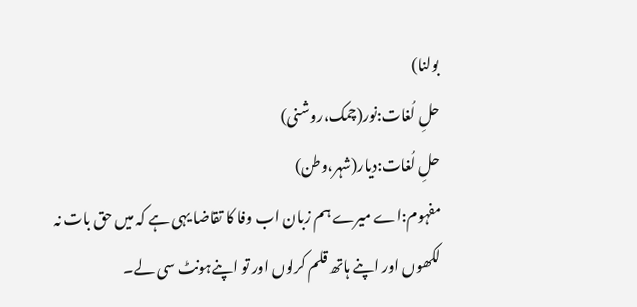بولنا)
حلِ لُغات:نور(چمک،روشنی)
حلِ لُغات:دیار(شہر،وطن)
مفہوم:اے میرے ہم زبان اب وفا کا تقاضا یہی ہے کہ میں حق بات نہ لکھوں اور اپنے ہاتھ قلم کرلوں اور تو اپنےہونٹ سی لے۔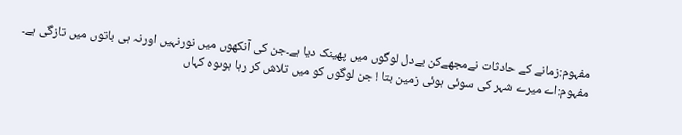مفہوم:زمانے کے حادثات نےمجھےکن بےدل لوگوں میں پھینک دیا ہے۔جن کی آنکھوں میں نورنہیں اورنہ ہی باتوں میں تازگی ہے۔
مفہوم:اے میرے شہر کی سوئی ہوئی زمین بتا ! جن لوگوں کو میں تلاش کر رہا ہوںوہ کہاں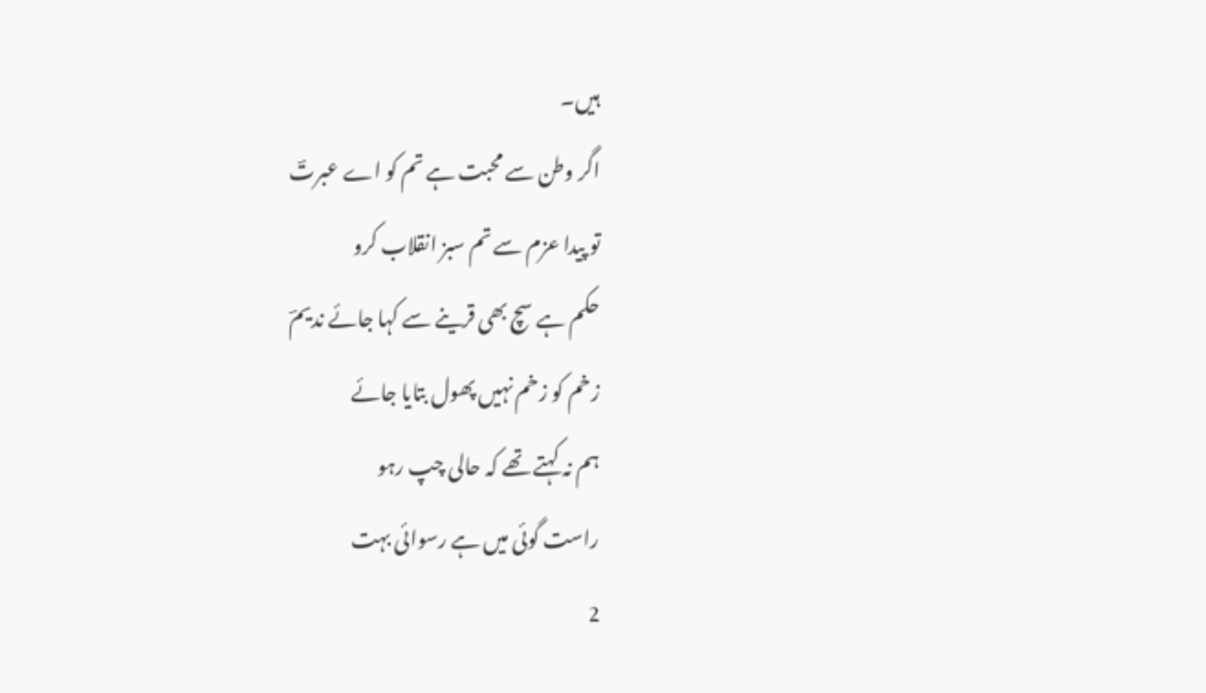ہیں۔
اگر وطن سے محبت ہے تم کو اے عبرتؔ
تو پیدا عزم سے تم سبز انقلاب کرو
حکم ہے سچ بھی قرینے سے کہا جائے ندیمؔ
زخم کو زخم نہیں پھول بتایا جائے
ہم نہ کہتے تھے کہ حالی چپ رہو
راست گوئی میں ہے رسوائی بہت
2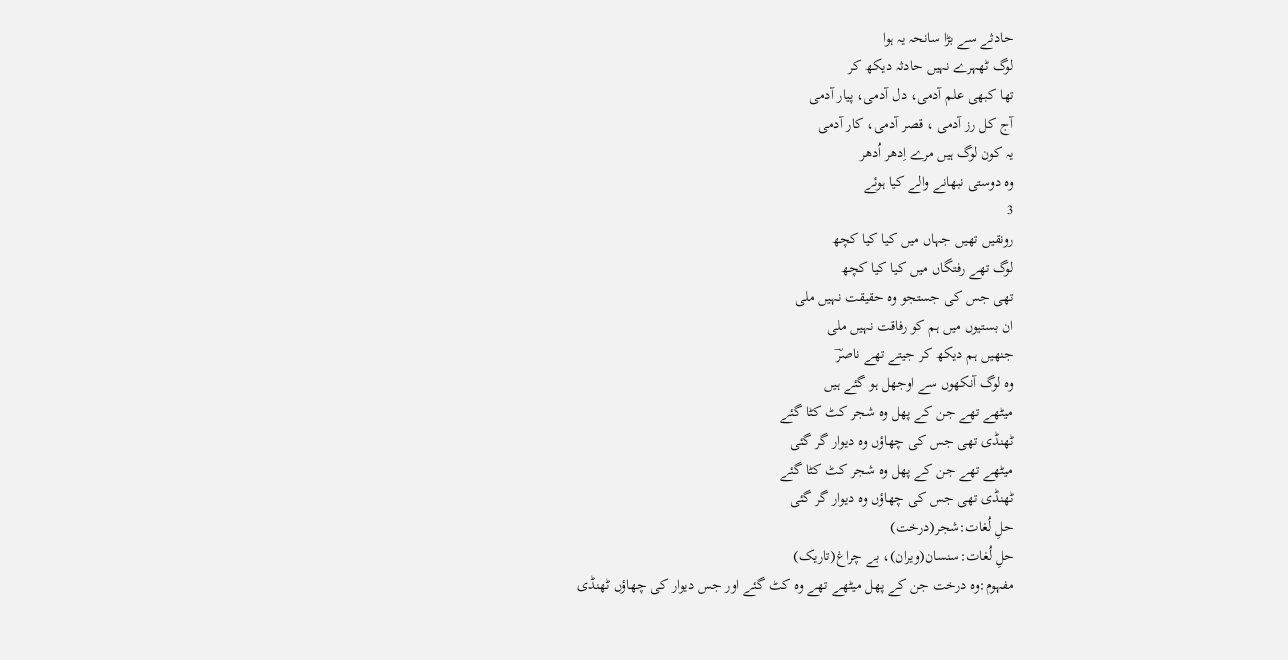حادثے سے بڑا سانحہ یہ ہوا
لوگ ٹھہرے نہیں حادثہ دیکھ کر
تھا کبھی علم آدمی، دل آدمی، پیار آدمی
آج کل رز آدمی ، قصر آدمی، کار آدمی
یہ کون لوگ ہیں مرے اِدھر اُدھر
وہ دوستی نبھانے والے کیا ہوئے
3
رونقیں تھیں جہاں میں کیا کیا کچھ
لوگ تھے رفتگاں میں کیا کیا کچھ
تھی جس کی جستجو وہ حقیقت نہیں ملی
ان بستیوں میں ہم کو رفاقت نہیں ملی
جنھیں ہم دیکھ کر جیتے تھے ناصرؔ
وہ لوگ آنکھوں سے اوجھل ہو گئے ہیں
میٹھے تھے جن کے پھل وہ شجر کٹ کٹا گئے
ٹھنڈی تھی جس کی چھاؤں وہ دیوار گر گئی
میٹھے تھے جن کے پھل وہ شجر کٹ کٹا گئے
ٹھنڈی تھی جس کی چھاؤں وہ دیوار گر گئی
حلِ لُغات:شجر(درخت)
حلِ لُغات:سنسان(ویران)، بے چراغ(تاریک)
مفہوم:وہ درخت جن کے پھل میٹھے تھے وہ کٹ گئے اور جس دیوار کی چھاؤں ٹھنڈی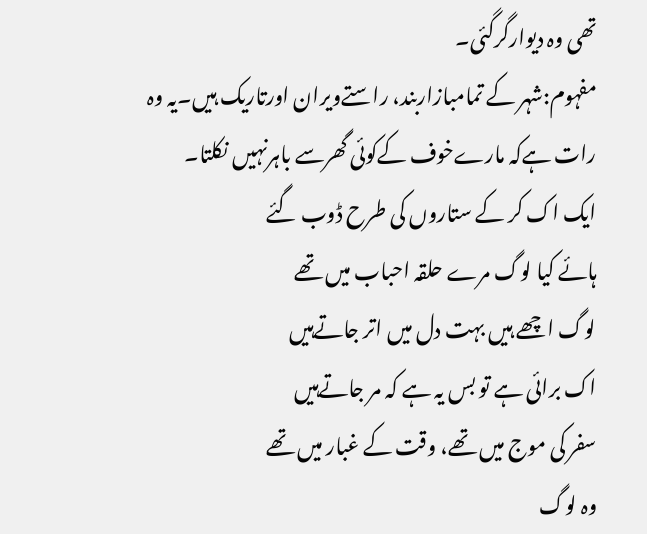تھی وہ دیوارگرگئی۔
مفہوم:شہر کے تمامبازاربند، راستےویران اورتاریک ہیں۔یہ وہ رات ہےکہ مارےخوف کےکوئی گھرسے باہرنہیں نکلتا۔
ایک اک کر کے ستاروں کی طرح ڈوب گئے
ہائے کیا لوگ مرے حلقہ احباب میں تھے
لوگ اچھے ہیں بہت دل میں اتر جاتےہیں
اک برائی ہے تو بس یہ ہے کہ مر جاتےہیں
سفر کی موج میں تھے، وقت کے غبار میں تھے
وہ لوگ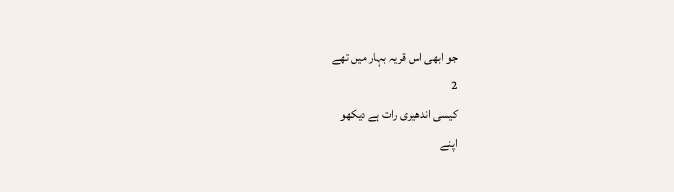جو ابھی اس قریہ بہار میں تھے
2
کیسی اندھیری رات ہے دیکھو
اپنے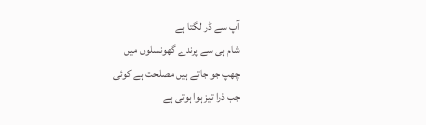آپ سے ڈر لگتا ہے
شام ہی سے پرندے گھونسلوں میں
چھپ جو جاتے ہیں مصلحت ہے کوئی
جب ذرا تیز ہوا ہوتی ہے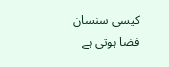کیسی سنسان فضا ہوتی ہے